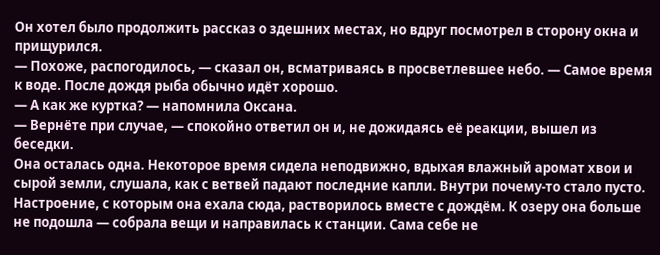Он хотел было продолжить рассказ о здешних местах, но вдруг посмотрел в сторону окна и прищурился.
— Похоже, распогодилось, — сказал он, всматриваясь в просветлевшее небо. — Самое время к воде. После дождя рыба обычно идёт хорошо.
— А как же куртка? — напомнила Оксана.
— Вернёте при случае, — спокойно ответил он и, не дожидаясь её реакции, вышел из беседки.
Она осталась одна. Некоторое время сидела неподвижно, вдыхая влажный аромат хвои и сырой земли, слушала, как с ветвей падают последние капли. Внутри почему‑то стало пусто. Настроение, с которым она ехала сюда, растворилось вместе с дождём. К озеру она больше не подошла — собрала вещи и направилась к станции. Сама себе не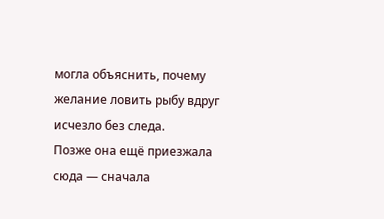могла объяснить, почему желание ловить рыбу вдруг исчезло без следа.
Позже она ещё приезжала сюда — сначала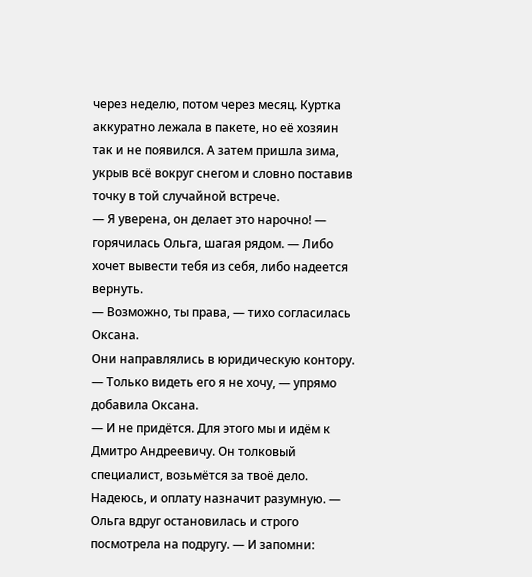через неделю, потом через месяц. Куртка аккуратно лежала в пакете, но её хозяин так и не появился. А затем пришла зима, укрыв всё вокруг снегом и словно поставив точку в той случайной встрече.
— Я уверена, он делает это нарочно! — горячилась Ольга, шагая рядом. — Либо хочет вывести тебя из себя, либо надеется вернуть.
— Возможно, ты права, — тихо согласилась Оксана.
Они направлялись в юридическую контору.
— Только видеть его я не хочу, — упрямо добавила Оксана.
— И не придётся. Для этого мы и идём к Дмитро Андреевичу. Он толковый специалист, возьмётся за твоё дело. Надеюсь, и оплату назначит разумную. — Ольга вдруг остановилась и строго посмотрела на подругу. — И запомни: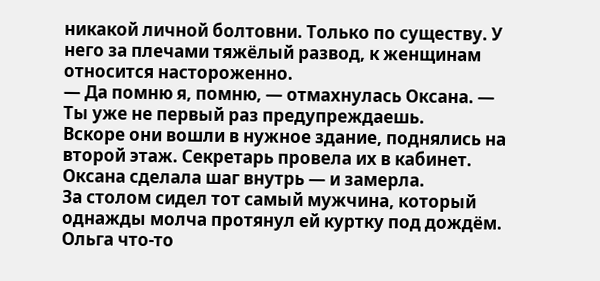никакой личной болтовни. Только по существу. У него за плечами тяжёлый развод, к женщинам относится настороженно.
— Да помню я, помню, — отмахнулась Оксана. — Ты уже не первый раз предупреждаешь.
Вскоре они вошли в нужное здание, поднялись на второй этаж. Секретарь провела их в кабинет. Оксана сделала шаг внутрь — и замерла.
За столом сидел тот самый мужчина, который однажды молча протянул ей куртку под дождём.
Ольга что‑то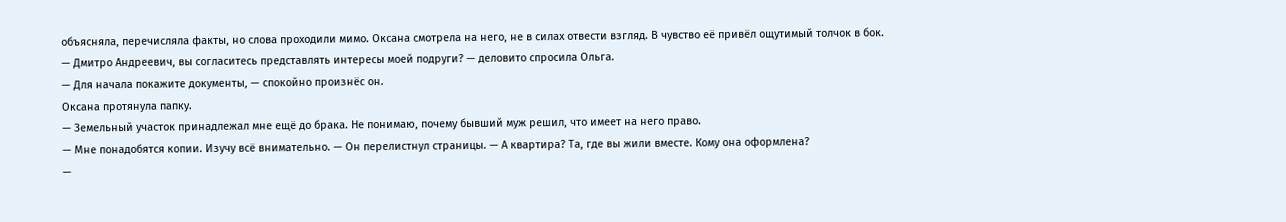объясняла, перечисляла факты, но слова проходили мимо. Оксана смотрела на него, не в силах отвести взгляд. В чувство её привёл ощутимый толчок в бок.
— Дмитро Андреевич, вы согласитесь представлять интересы моей подруги? — деловито спросила Ольга.
— Для начала покажите документы, — спокойно произнёс он.
Оксана протянула папку.
— Земельный участок принадлежал мне ещё до брака. Не понимаю, почему бывший муж решил, что имеет на него право.
— Мне понадобятся копии. Изучу всё внимательно. — Он перелистнул страницы. — А квартира? Та, где вы жили вместе. Кому она оформлена?
—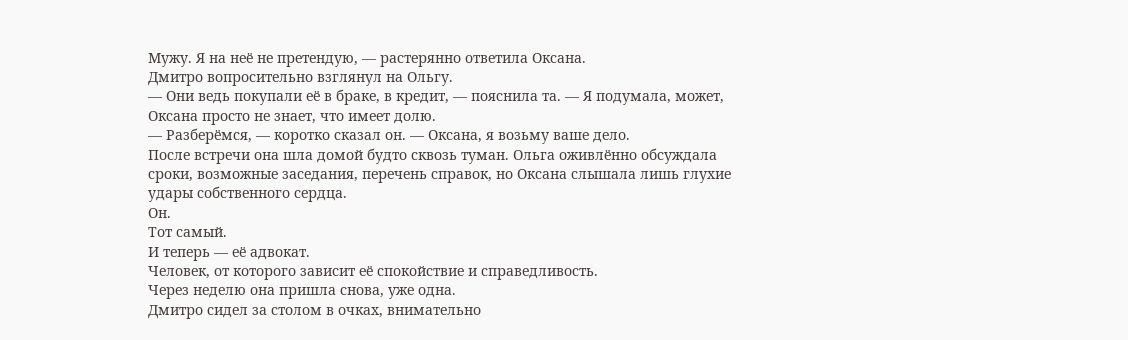Мужу. Я на неё не претендую, — растерянно ответила Оксана.
Дмитро вопросительно взглянул на Ольгу.
— Они ведь покупали её в браке, в кредит, — пояснила та. — Я подумала, может, Оксана просто не знает, что имеет долю.
— Разберёмся, — коротко сказал он. — Оксана, я возьму ваше дело.
После встречи она шла домой будто сквозь туман. Ольга оживлённо обсуждала сроки, возможные заседания, перечень справок, но Оксана слышала лишь глухие удары собственного сердца.
Он.
Тот самый.
И теперь — её адвокат.
Человек, от которого зависит её спокойствие и справедливость.
Через неделю она пришла снова, уже одна.
Дмитро сидел за столом в очках, внимательно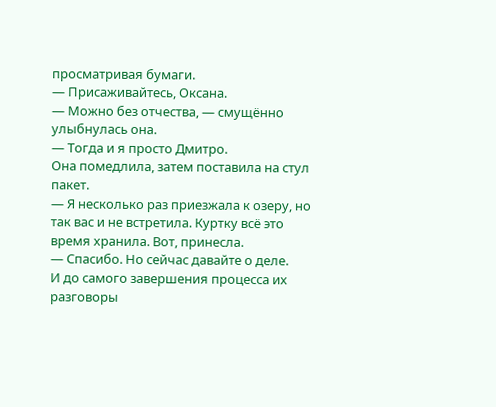просматривая бумаги.
— Присаживайтесь, Оксана.
— Можно без отчества, — смущённо улыбнулась она.
— Тогда и я просто Дмитро.
Она помедлила, затем поставила на стул пакет.
— Я несколько раз приезжала к озеру, но так вас и не встретила. Куртку всё это время хранила. Вот, принесла.
— Спасибо. Но сейчас давайте о деле.
И до самого завершения процесса их разговоры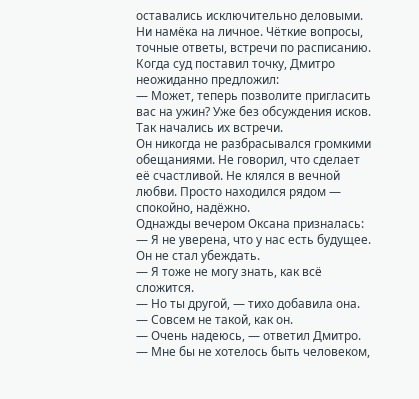оставались исключительно деловыми. Ни намёка на личное. Чёткие вопросы, точные ответы, встречи по расписанию.
Когда суд поставил точку, Дмитро неожиданно предложил:
— Может, теперь позволите пригласить вас на ужин? Уже без обсуждения исков.
Так начались их встречи.
Он никогда не разбрасывался громкими обещаниями. Не говорил, что сделает её счастливой. Не клялся в вечной любви. Просто находился рядом — спокойно, надёжно.
Однажды вечером Оксана призналась:
— Я не уверена, что у нас есть будущее.
Он не стал убеждать.
— Я тоже не могу знать, как всё сложится.
— Но ты другой, — тихо добавила она. — Совсем не такой, как он.
— Очень надеюсь, — ответил Дмитро. — Мне бы не хотелось быть человеком,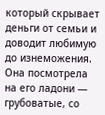который скрывает деньги от семьи и доводит любимую до изнеможения.
Она посмотрела на его ладони — грубоватые, со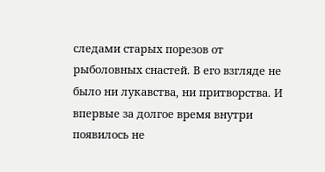следами старых порезов от рыболовных снастей. В его взгляде не было ни лукавства, ни притворства. И впервые за долгое время внутри появилось не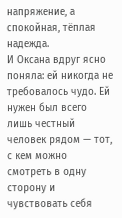напряжение, а спокойная, тёплая надежда.
И Оксана вдруг ясно поняла: ей никогда не требовалось чудо. Ей нужен был всего лишь честный человек рядом — тот, с кем можно смотреть в одну сторону и чувствовать себя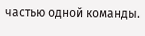частью одной команды.